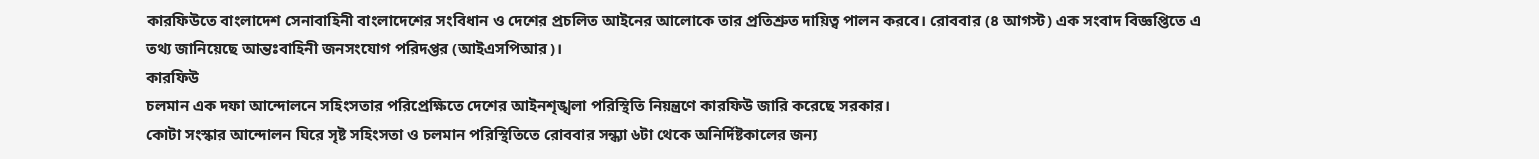কারফিউতে বাংলাদেশ সেনাবাহিনী বাংলাদেশের সংবিধান ও দেশের প্রচলিত আইনের আলোকে তার প্রতিশ্রুত দায়িত্ব পালন করবে। রোববার (৪ আগস্ট) এক সংবাদ বিজ্ঞপ্তিতে এ তথ্য জানিয়েছে আন্তঃবাহিনী জনসংযোগ পরিদপ্তর (আইএসপিআর)।
কারফিউ
চলমান এক দফা আন্দোলনে সহিংসতার পরিপ্রেক্ষিতে দেশের আইনশৃঙ্খলা পরিস্থিতি নিয়ন্ত্রণে কারফিউ জারি করেছে সরকার।
কোটা সংস্কার আন্দোলন ঘিরে সৃষ্ট সহিংসতা ও চলমান পরিস্থিতিতে রোববার সন্ধ্যা ৬টা থেকে অনির্দিষ্টকালের জন্য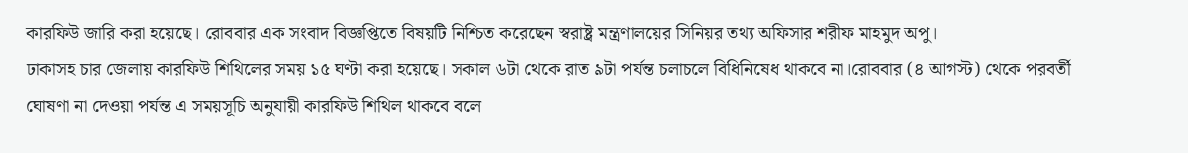কারফিউ জারি করা হয়েছে। রোববার এক সংবাদ বিজ্ঞপ্তিতে বিষয়টি নিশ্চিত করেছেন স্বরাষ্ট্র মন্ত্রণালয়ের সিনিয়র তথ্য অফিসার শরীফ মাহমুদ অপু।
ঢাকাসহ চার জেলায় কারফিউ শিথিলের সময় ১৫ ঘণ্টা করা হয়েছে। সকাল ৬টা থেকে রাত ৯টা পর্যন্ত চলাচলে বিধিনিষেধ থাকবে না।রোববার (৪ আগস্ট) থেকে পরবর্তী ঘোষণা না দেওয়া পর্যন্ত এ সময়সূচি অনুযায়ী কারফিউ শিথিল থাকবে বলে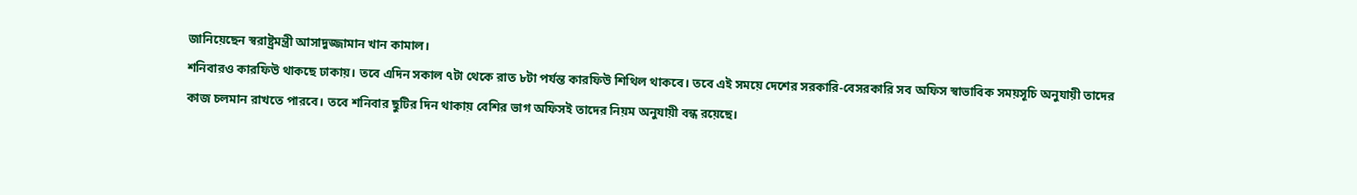জানিয়েছেন স্বরাষ্ট্রমন্ত্রী আসাদুজ্জামান খান কামাল।
শনিবারও কারফিউ থাকছে ঢাকায়। তবে এদিন সকাল ৭টা থেকে রাত ৮টা পর্যন্ত কারফিউ শিথিল থাকবে। তবে এই সময়ে দেশের সরকারি-বেসরকারি সব অফিস স্বাভাবিক সময়সূচি অনুযায়ী তাদের কাজ চলমান রাখতে পারবে। তবে শনিবার ছুটির দিন থাকায় বেশির ভাগ অফিসই তাদের নিয়ম অনুযায়ী বন্ধ রয়েছে।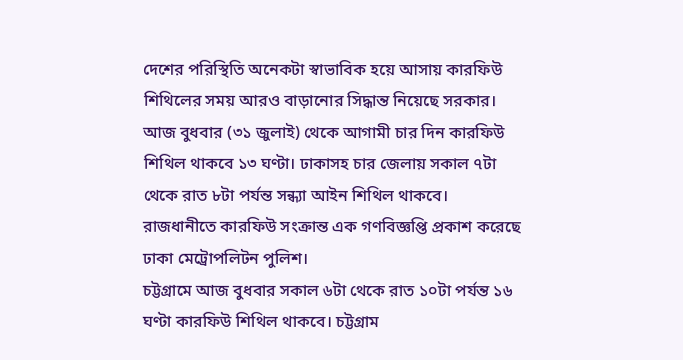দেশের পরিস্থিতি অনেকটা স্বাভাবিক হয়ে আসায় কারফিউ শিথিলের সময় আরও বাড়ানোর সিদ্ধান্ত নিয়েছে সরকার। আজ বুধবার (৩১ জুলাই) থেকে আগামী চার দিন কারফিউ শিথিল থাকবে ১৩ ঘণ্টা। ঢাকাসহ চার জেলায় সকাল ৭টা থেকে রাত ৮টা পর্যন্ত সন্ধ্যা আইন শিথিল থাকবে।
রাজধানীতে কারফিউ সংক্রান্ত এক গণবিজ্ঞপ্তি প্রকাশ করেছে ঢাকা মেট্রোপলিটন পুলিশ।
চট্টগ্রামে আজ বুধবার সকাল ৬টা থেকে রাত ১০টা পর্যন্ত ১৬ ঘণ্টা কারফিউ শিথিল থাকবে। চট্টগ্রাম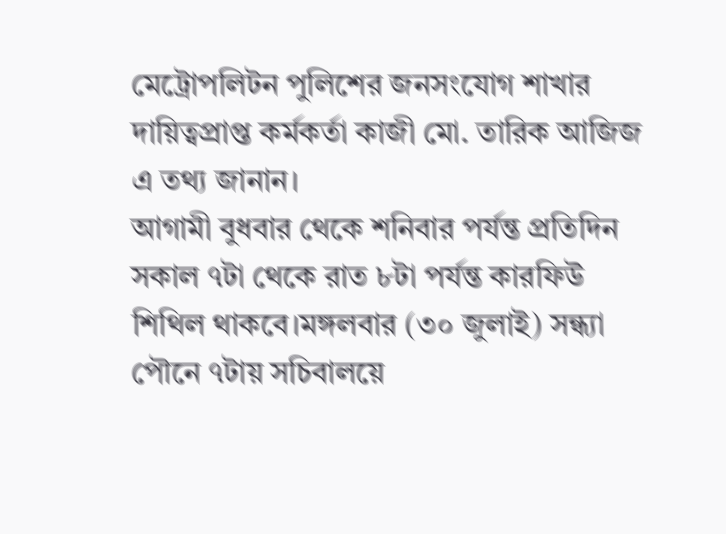মেট্রোপলিটন পুলিশের জনসংযোগ শাখার দায়িত্বপ্রাপ্ত কর্মকর্তা কাজী মো. তারিক আজিজ এ তথ্য জানান।
আগামী বুধবার থেকে শনিবার পর্যন্ত প্রতিদিন সকাল ৭টা থেকে রাত ৮টা পর্যন্ত কারফিউ শিথিল থাকবে।মঙ্গলবার (৩০ জুলাই) সন্ধ্যা পৌনে ৭টায় সচিবালয়ে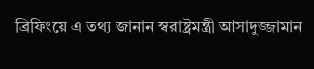ব্রিফিংয়ে এ তথ্য জানান স্বরাষ্ট্রমন্ত্রী আসাদুজ্জামান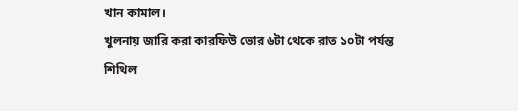খান কামাল।
খুলনায় জারি করা কারফিউ ভোর ৬টা থেকে রাত ১০টা পর্যন্ত শিথিল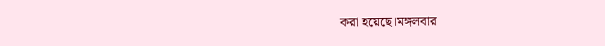করা হয়েছে।মঙ্গলবার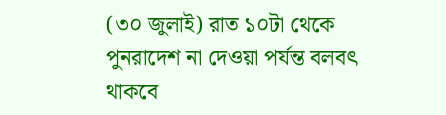(৩০ জুলাই) রাত ১০টা থেকে পুনরাদেশ না দেওয়া পর্যন্ত বলবৎ থাকবে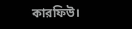কারফিউ।